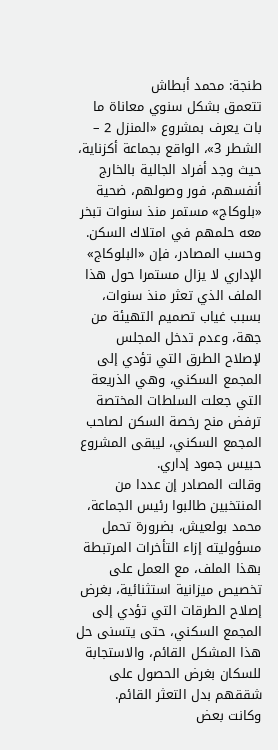طنجة: محمد أبطاش
تتعمق بشكل سنوي معاناة ما بات يعرف بمشروع «المنزل 2 – الشطر 3»، الواقع بجماعة أكزناية، حيث وجد أفراد الجالية بالخارج أنفسهم، فور وصولهم، ضحية «بلوكاج» مستمر منذ سنوات تبخر معه حلمهم في امتلاك السكن.
وحسب المصادر، فإن «البلوكاج» الإداري لا يزال مستمرا حول هذا الملف الذي تعثر منذ سنوات، بسبب غياب تصميم التهيئة من جهة، وعدم تدخل المجلس لإصلاح الطرق التي تؤدي إلى المجمع السكني، وهي الذريعة التي جعلت السلطات المختصة ترفض منح رخصة السكن لصاحب المجمع السكني، ليبقى المشروع حبيس جمود إداري.
وقالت المصادر إن عددا من المنتخبين طالبوا رئيس الجماعة، محمد بولعيش، بضرورة تحمل مسؤوليته إزاء التأخرات المرتبطة بهذا الملف، مع العمل على تخصيص ميزانية استثنائية، بغرض إصلاح الطرقات التي تؤدي إلى المجمع السكني، حتى يتسنى حل هذا المشكل القائم، والاستجابة للسكان بغرض الحصول على شققهم بدل التعثر القائم.
وكانت بعض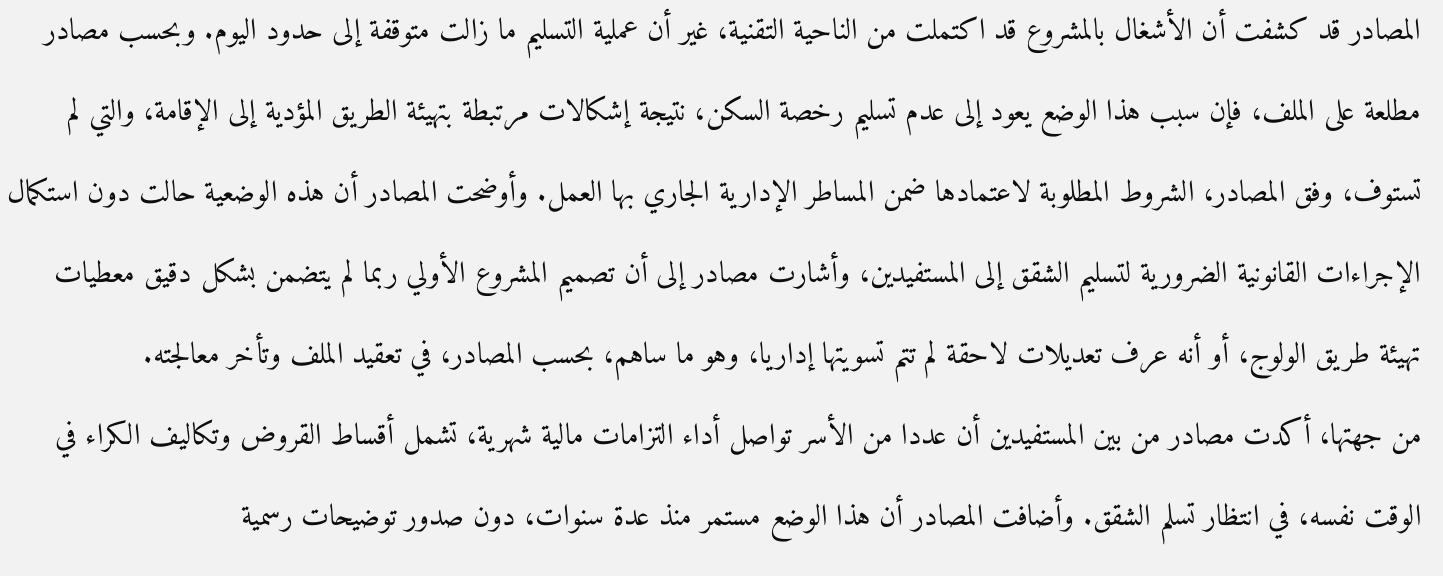المصادر قد كشفت أن الأشغال بالمشروع قد اكتملت من الناحية التقنية، غير أن عملية التسليم ما زالت متوقفة إلى حدود اليوم. وبحسب مصادر مطلعة على الملف، فإن سبب هذا الوضع يعود إلى عدم تسليم رخصة السكن، نتيجة إشكالات مرتبطة بتهيئة الطريق المؤدية إلى الإقامة، والتي لم تستوف، وفق المصادر، الشروط المطلوبة لاعتمادها ضمن المساطر الإدارية الجاري بها العمل. وأوضحت المصادر أن هذه الوضعية حالت دون استكمال الإجراءات القانونية الضرورية لتسليم الشقق إلى المستفيدين، وأشارت مصادر إلى أن تصميم المشروع الأولي ربما لم يتضمن بشكل دقيق معطيات تهيئة طريق الولوج، أو أنه عرف تعديلات لاحقة لم تتم تسويتها إداريا، وهو ما ساهم، بحسب المصادر، في تعقيد الملف وتأخر معالجته.
من جهتها، أكدت مصادر من بين المستفيدين أن عددا من الأسر تواصل أداء التزامات مالية شهرية، تشمل أقساط القروض وتكاليف الكراء في الوقت نفسه، في انتظار تسلم الشقق. وأضافت المصادر أن هذا الوضع مستمر منذ عدة سنوات، دون صدور توضيحات رسمية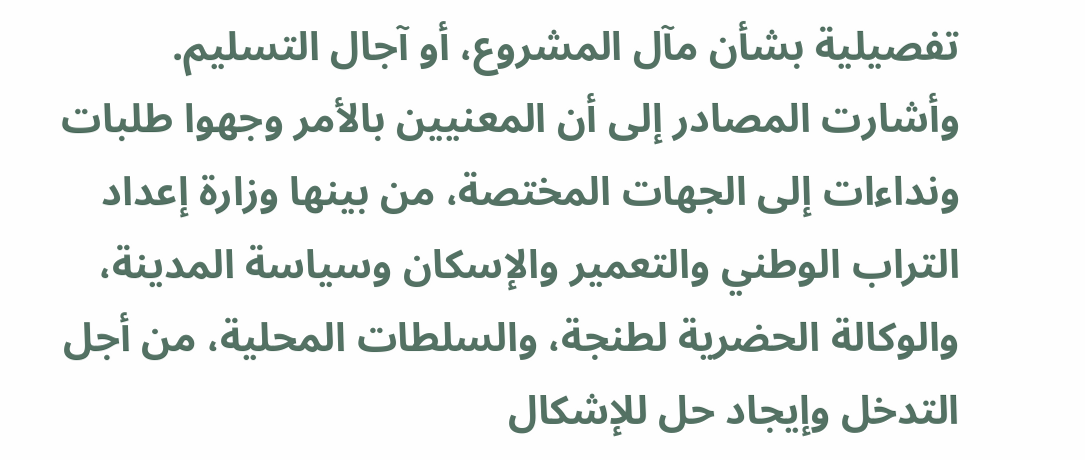تفصيلية بشأن مآل المشروع، أو آجال التسليم.
وأشارت المصادر إلى أن المعنيين بالأمر وجهوا طلبات ونداءات إلى الجهات المختصة، من بينها وزارة إعداد التراب الوطني والتعمير والإسكان وسياسة المدينة، والوكالة الحضرية لطنجة، والسلطات المحلية، من أجل التدخل وإيجاد حل للإشكال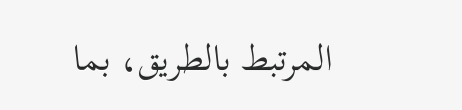المرتبط بالطريق، بما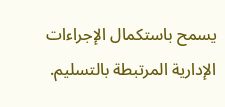يسمح باستكمال الإجراءات الإدارية المرتبطة بالتسليم.